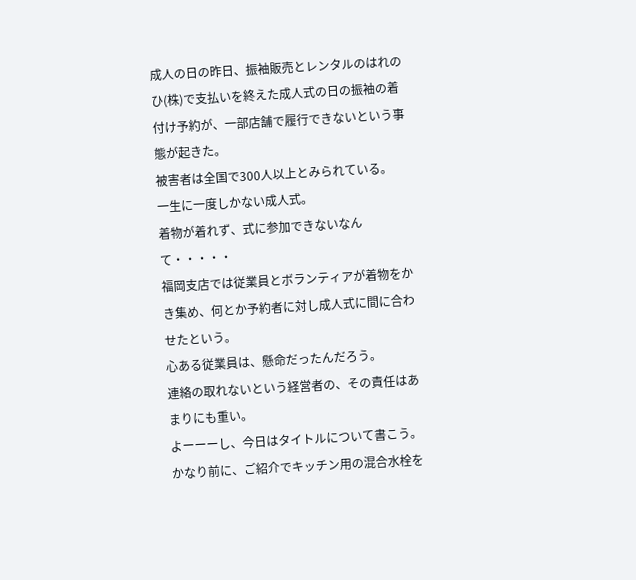成人の日の昨日、振袖販売とレンタルのはれのひ(株)で支払いを終えた成人式の日の振袖の着付け予約が、一部店舗で履行できないという事態が起きた。
被害者は全国で300人以上とみられている。
一生に一度しかない成人式。
着物が着れず、式に参加できないなんて・・・・・
福岡支店では従業員とボランティアが着物をかき集め、何とか予約者に対し成人式に間に合わせたという。
心ある従業員は、懸命だったんだろう。
連絡の取れないという経営者の、その責任はあまりにも重い。
よーーーし、今日はタイトルについて書こう。
かなり前に、ご紹介でキッチン用の混合水栓を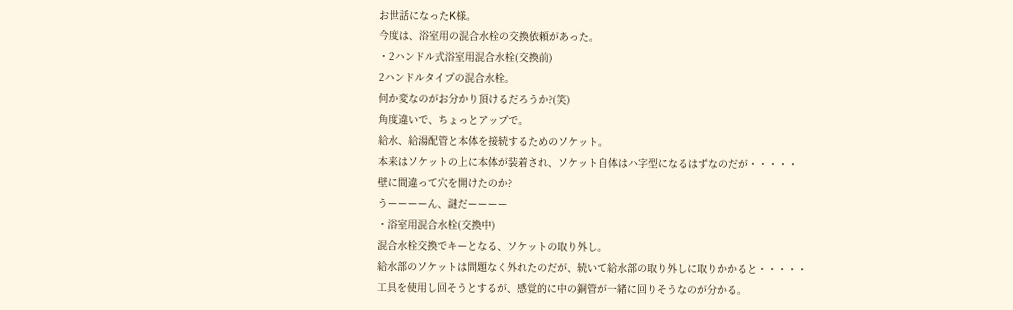お世話になったK様。
今度は、浴室用の混合水栓の交換依頼があった。
・2ハンドル式浴室用混合水栓(交換前)
2ハンドルタイプの混合水栓。
何か変なのがお分かり頂けるだろうか?(笑)
角度違いで、ちょっとアップで。
給水、給湯配管と本体を接続するためのソケット。
本来はソケットの上に本体が装着され、ソケット自体はハ字型になるはずなのだが・・・・・
壁に間違って穴を開けたのか?
うーーーーん、謎だーーーー
・浴室用混合水栓(交換中)
混合水栓交換でキーとなる、ソケットの取り外し。
給水部のソケットは問題なく外れたのだが、続いて給水部の取り外しに取りかかると・・・・・
工具を使用し回そうとするが、感覚的に中の銅管が一緒に回りそうなのが分かる。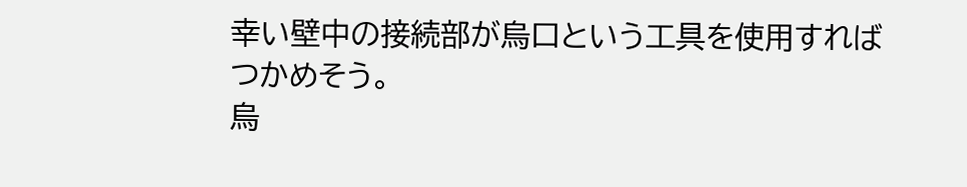幸い壁中の接続部が烏口という工具を使用すればつかめそう。
烏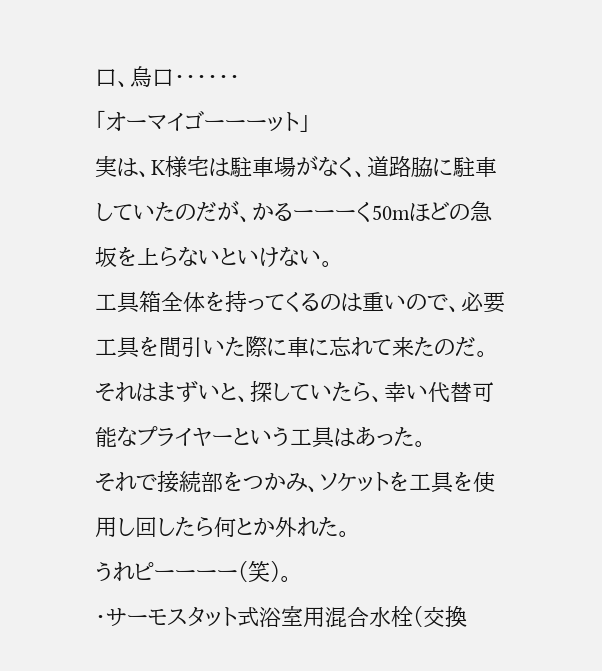口、烏口・・・・・・
「オーマイゴーーーット」
実は、K様宅は駐車場がなく、道路脇に駐車していたのだが、かるーーーく50mほどの急坂を上らないといけない。
工具箱全体を持ってくるのは重いので、必要工具を間引いた際に車に忘れて来たのだ。
それはまずいと、探していたら、幸い代替可能なプライヤーという工具はあった。
それで接続部をつかみ、ソケットを工具を使用し回したら何とか外れた。
うれピーーーー(笑)。
・サーモスタット式浴室用混合水栓(交換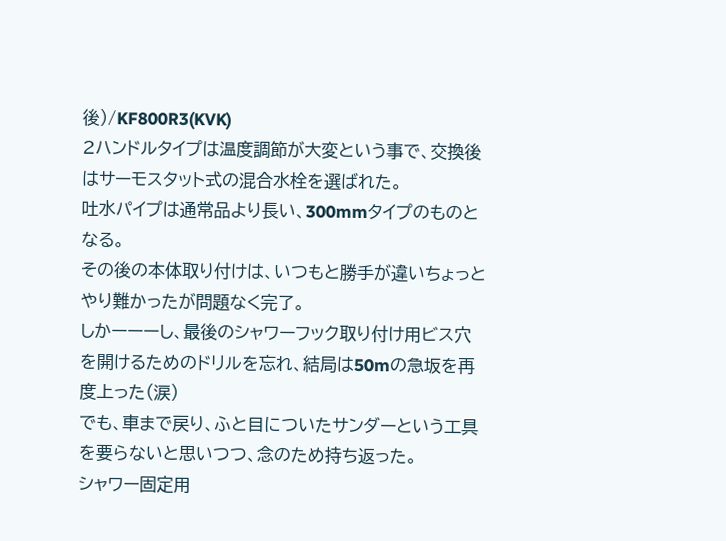後)/KF800R3(KVK)
2ハンドルタイプは温度調節が大変という事で、交換後はサーモスタット式の混合水栓を選ばれた。
吐水パイプは通常品より長い、300mmタイプのものとなる。
その後の本体取り付けは、いつもと勝手が違いちょっとやり難かったが問題なく完了。
しかーーーし、最後のシャワーフック取り付け用ビス穴を開けるためのドリルを忘れ、結局は50mの急坂を再度上った(涙)
でも、車まで戻り、ふと目についたサンダーという工具を要らないと思いつつ、念のため持ち返った。
シャワー固定用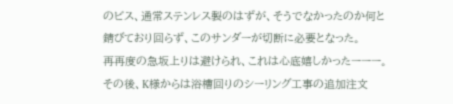のビス、通常ステンレス製のはずが、そうでなかったのか何と錆びており回らず、このサンダーが切断に必要となった。
再再度の急坂上りは避けられ、これは心底嬉しかったーーー。
その後、K様からは浴槽回りのシーリング工事の追加注文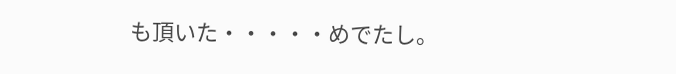も頂いた・・・・・めでたし。